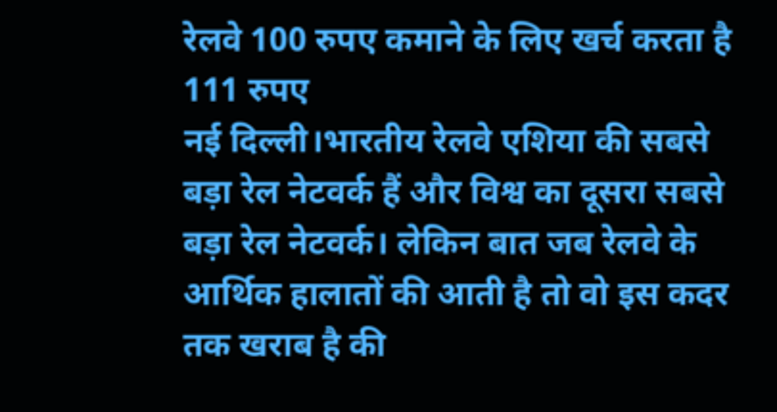रेलवे 100 रुपए कमाने के लिए खर्च करता है 111 रुपए
नई दिल्ली।भारतीय रेलवे एशिया की सबसे बड़ा रेल नेटवर्क हैं और विश्व का दूसरा सबसे बड़ा रेल नेटवर्क। लेकिन बात जब रेलवे के आर्थिक हालातों की आती है तो वो इस कदर तक खराब है की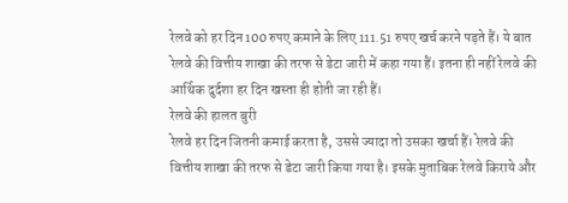रेलवे को हर दिन 100 रुपए कमाने के लिए 111.51 रुपए खर्च करने पड़ते हैं। ये बात रेलवे की वित्तीय शाखा की तरफ से डेटा जारी में कहा गया हैं। इतना ही नहीं रेलवे की आर्थिक दुर्दशा हर दिन खस्ता ही होती जा रही हैं।
रेलवे की हालत बुरी
रेलवे हर दिन जितनी कमाई करता है, उससे ज्यादा तो उसका खर्चा हैं। रेलवे की वित्तीय शाखा की तरफ से डेटा जारी किया गया है। इसके मुताबिक रेलवे किराये और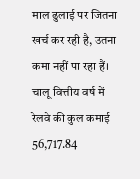माल ढुलाई पर जितना खर्च कर रही है, उतना कमा नहीं पा रहा हैं। चालू वित्तीय वर्ष में रेलवे की कुल कमाई 56,717.84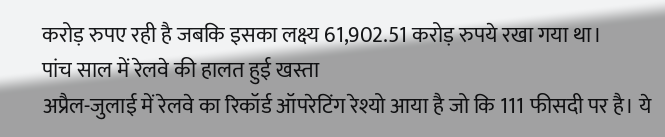करोड़ रुपए रही है जबकि इसका लक्ष्य 61,902.51 करोड़ रुपये रखा गया था।
पांच साल में रेलवे की हालत हुई खस्ता
अप्रैल-जुलाई में रेलवे का रिकॉर्ड ऑपरेटिंग रेश्यो आया है जो कि 111 फीसदी पर है। ये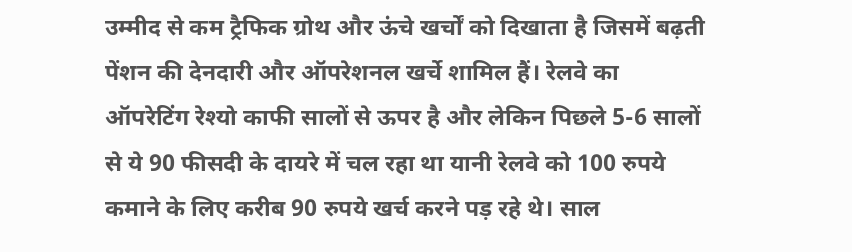उम्मीद से कम ट्रैफिक ग्रोथ और ऊंचे खर्चों को दिखाता है जिसमें बढ़ती पेंशन की देनदारी और ऑपरेशनल खर्चे शामिल हैं। रेलवे का ऑपरेटिंग रेश्यो काफी सालों से ऊपर है और लेकिन पिछले 5-6 सालों से ये 90 फीसदी के दायरे में चल रहा था यानी रेलवे को 100 रुपये कमाने के लिए करीब 90 रुपये खर्च करने पड़ रहे थे। साल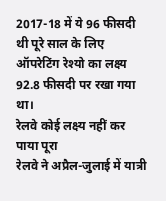2017-18 में ये 96 फीसदी थी पूरे साल के लिए ऑपरेटिंग रेश्यो का लक्ष्य 92.8 फीसदी पर रखा गया था।
रेलवे कोई लक्ष्य नहीं कर पाया पूरा
रेलवे ने अप्रैल-जुलाई में यात्री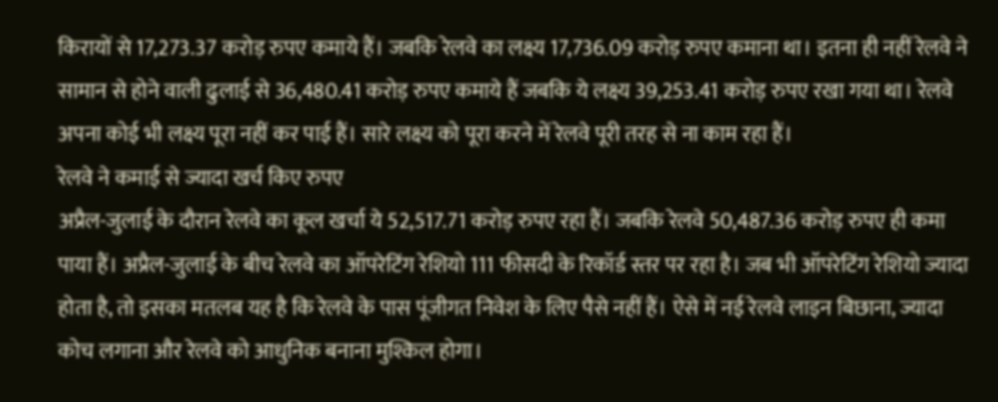किरायों से 17,273.37 करोड़ रुपए कमाये हैं। जबकि रेलवे का लक्ष्य 17,736.09 करोड़ रुपए कमाना था। इतना ही नहीं रेलवे ने सामान से होने वाली ढुलाई से 36,480.41 करोड़ रुपए कमाये हैं जबकि ये लक्ष्य 39,253.41 करोड़ रुपए रखा गया था। रेलवे अपना कोई भी लक्ष्य पूरा नहीं कर पाई हैं। सारे लक्ष्य को पूरा करने में रेलवे पूरी तरह से ना काम रहा हैं।
रेलवे ने कमाई से ज्यादा खर्च किए रुपए
अप्रैल-जुलाई के दौरान रेलवे का कूल खर्चा ये 52,517.71 करोड़ रुपए रहा हैं। जबकि रेलवे 50,487.36 करोड़ रुपए ही कमा पाया हैं। अप्रैल-जुलाई के बीच रेलवे का ऑपरेटिंग रेशियो 111 फीसदी के रिकॉर्ड स्तर पर रहा है। जब भी ऑपरेटिंग रेशियो ज्यादा होता है, तो इसका मतलब यह है कि रेलवे के पास पूंजीगत निवेश के लिए पैसे नहीं हैं। ऐसे में नई रेलवे लाइन बिछाना, ज्यादा कोच लगाना और रेलवे को आधुनिक बनाना मुश्किल होगा।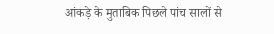आंकड़े के मुताबिक पिछले पांच सालों से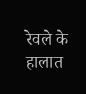रेवले के हालात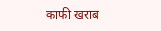काफी खराब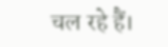चल रहे हैं।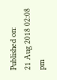Published on:
21 Aug 2018 02:08 pm